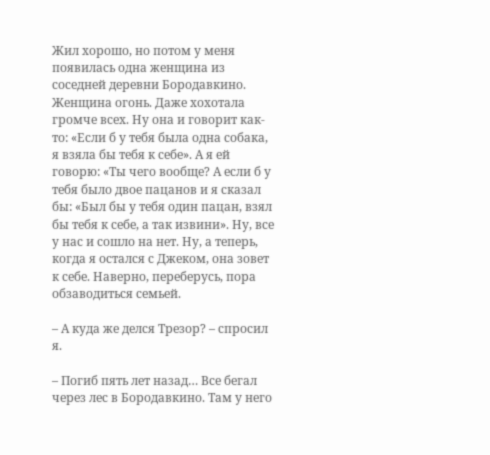Жил хорошо, но потом у меня появилась одна женщина из соседней деревни Бородавкино. Женщина огонь. Даже хохотала громче всех. Ну она и говорит как-то: «Если б у тебя была одна собака, я взяла бы тебя к себе». А я ей говорю: «Ты чего вообще? А если б у тебя было двое пацанов и я сказал бы: «Был бы у тебя один пацан, взял бы тебя к себе, а так извини». Ну, все у нас и сошло на нет. Ну, а теперь, когда я остался с Джеком, она зовет к себе. Наверно, переберусь, пора обзаводиться семьей.

– А куда же делся Трезор? – спросил я.

– Погиб пять лет назад… Все бегал через лес в Бородавкино. Там у него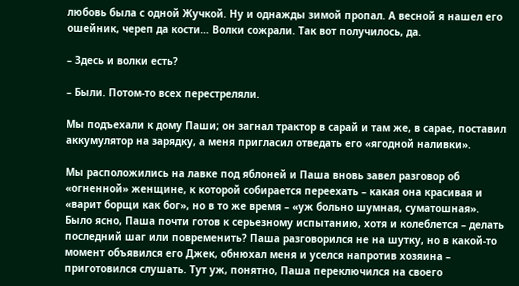любовь была с одной Жучкой. Ну и однажды зимой пропал. А весной я нашел его ошейник, череп да кости… Волки сожрали. Так вот получилось, да.

– Здесь и волки есть?

– Были. Потом-то всех перестреляли.

Мы подъехали к дому Паши; он загнал трактор в сарай и там же, в сарае, поставил аккумулятор на зарядку, а меня пригласил отведать его «ягодной наливки».

Мы расположились на лавке под яблоней и Паша вновь завел разговор об «огненной» женщине, к которой собирается переехать – какая она красивая и «варит борщи как бог», но в то же время – «уж больно шумная, суматошная». Было ясно, Паша почти готов к серьезному испытанию, хотя и колеблется – делать последний шаг или повременить? Паша разговорился не на шутку, но в какой-то момент объявился его Джек, обнюхал меня и уселся напротив хозяина – приготовился слушать. Тут уж, понятно, Паша переключился на своего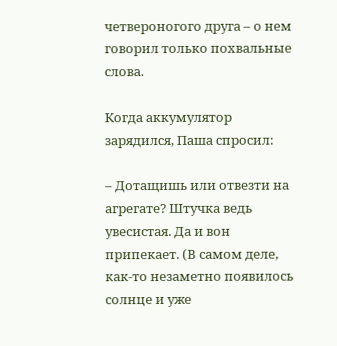четвероногого друга – о нем говорил только похвальные слова.

Когда аккумулятор зарядился, Паша спросил:

– Дотащишь или отвезти на агрегате? Штучка ведь увесистая. Да и вон припекает. (В самом деле, как-то незаметно появилось солнце и уже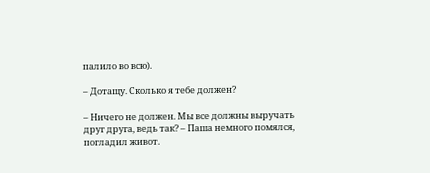палило во всю).

– Дотащу. Сколько я тебе должен?

– Ничего не должен. Мы все должны выручать друг друга, ведь так? – Паша немного помялся, погладил живот.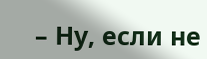– Ну, если не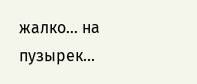жалко… на пузырек…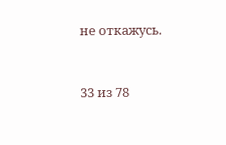не откажусь.



33 из 78